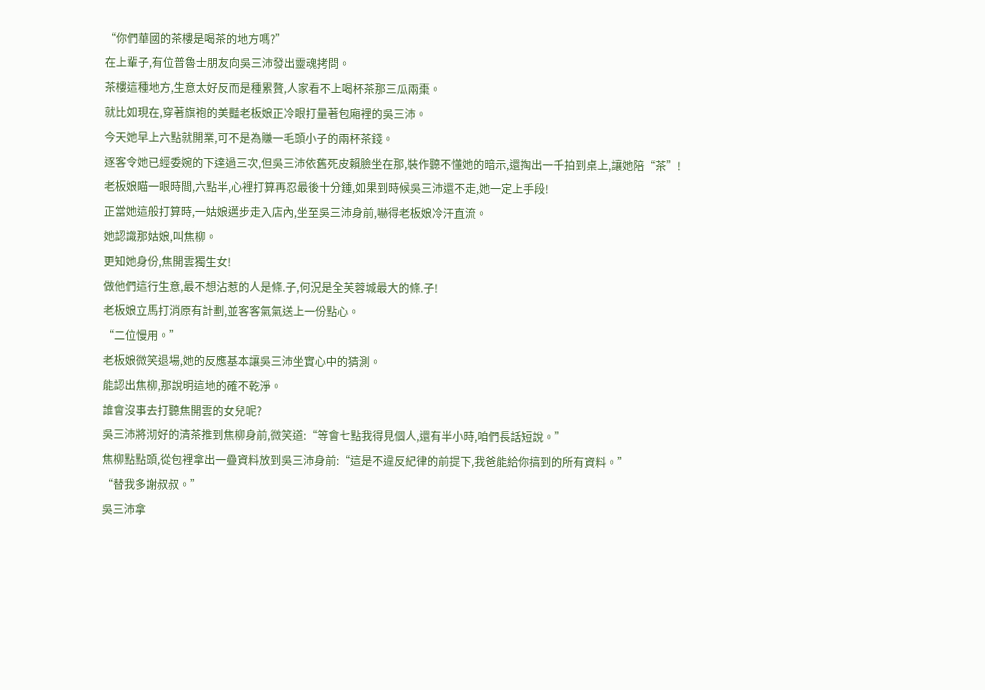“你們華國的茶樓是喝茶的地方嗎?”
在上輩子,有位普魯士朋友向吳三沛發出靈魂拷問。
茶樓這種地方,生意太好反而是種累贅,人家看不上喝杯茶那三瓜兩棗。
就比如現在,穿著旗袍的美豔老板娘正冷眼打量著包廂裡的吳三沛。
今天她早上六點就開業,可不是為賺一毛頭小子的兩杯茶錢。
逐客令她已經委婉的下達過三次,但吳三沛依舊死皮賴臉坐在那,裝作聽不懂她的暗示,還掏出一千拍到桌上,讓她陪“茶”!
老板娘瞄一眼時間,六點半,心裡打算再忍最後十分鍾,如果到時候吳三沛還不走,她一定上手段!
正當她這般打算時,一姑娘邁步走入店內,坐至吳三沛身前,嚇得老板娘冷汗直流。
她認識那姑娘,叫焦柳。
更知她身份,焦開雲獨生女!
做他們這行生意,最不想沾惹的人是條.子,何況是全芙蓉城最大的條.子!
老板娘立馬打消原有計劃,並客客氣氣送上一份點心。
“二位慢用。”
老板娘微笑退場,她的反應基本讓吳三沛坐實心中的猜測。
能認出焦柳,那說明這地的確不乾淨。
誰會沒事去打聽焦開雲的女兒呢?
吳三沛將沏好的清茶推到焦柳身前,微笑道:“等會七點我得見個人,還有半小時,咱們長話短說。”
焦柳點點頭,從包裡拿出一疊資料放到吳三沛身前:“這是不違反紀律的前提下,我爸能給你搞到的所有資料。”
“替我多謝叔叔。”
吳三沛拿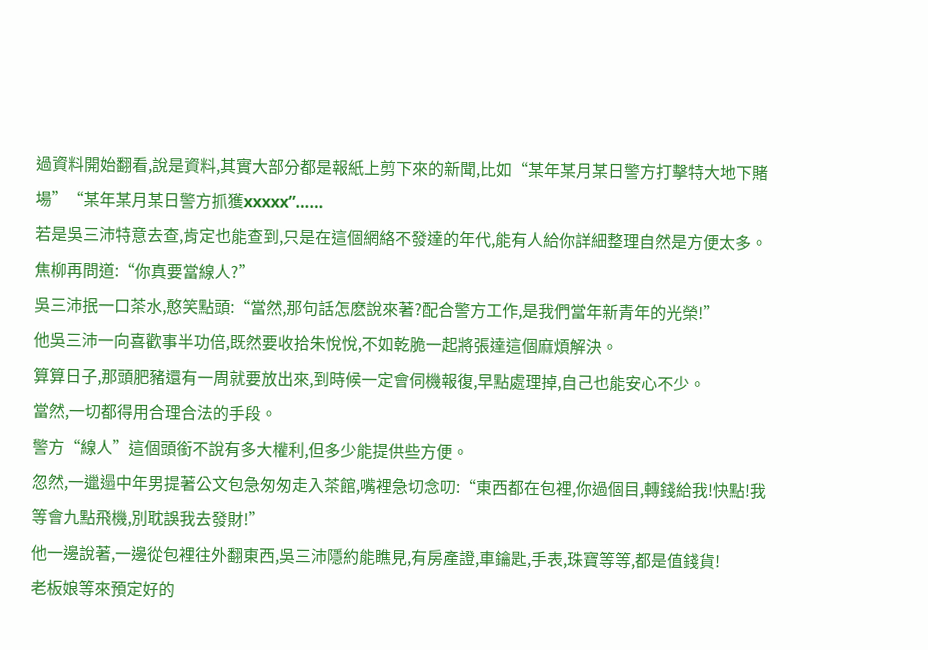過資料開始翻看,說是資料,其實大部分都是報紙上剪下來的新聞,比如“某年某月某日警方打擊特大地下賭場”“某年某月某日警方抓獲xxxxx”……
若是吳三沛特意去查,肯定也能查到,只是在這個網絡不發達的年代,能有人給你詳細整理自然是方便太多。
焦柳再問道:“你真要當線人?”
吳三沛抿一口茶水,憨笑點頭:“當然,那句話怎麽說來著?配合警方工作,是我們當年新青年的光榮!”
他吳三沛一向喜歡事半功倍,既然要收拾朱悅悅,不如乾脆一起將張達這個麻煩解決。
算算日子,那頭肥豬還有一周就要放出來,到時候一定會伺機報復,早點處理掉,自己也能安心不少。
當然,一切都得用合理合法的手段。
警方“線人”這個頭銜不說有多大權利,但多少能提供些方便。
忽然,一邋遢中年男提著公文包急匆匆走入茶館,嘴裡急切念叨:“東西都在包裡,你過個目,轉錢給我!快點!我等會九點飛機,別耽誤我去發財!”
他一邊說著,一邊從包裡往外翻東西,吳三沛隱約能瞧見,有房產證,車鑰匙,手表,珠寶等等,都是值錢貨!
老板娘等來預定好的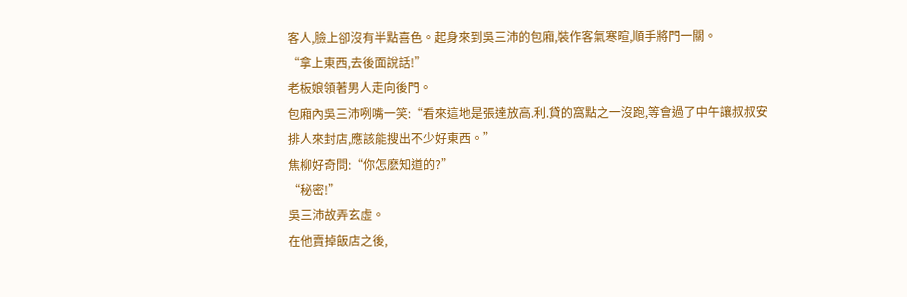客人,臉上卻沒有半點喜色。起身來到吳三沛的包廂,裝作客氣寒暄,順手將門一關。
“拿上東西,去後面說話!”
老板娘領著男人走向後門。
包廂內吳三沛咧嘴一笑:“看來這地是張達放高.利.貸的窩點之一沒跑,等會過了中午讓叔叔安排人來封店,應該能搜出不少好東西。”
焦柳好奇問:“你怎麽知道的?”
“秘密!”
吳三沛故弄玄虛。
在他賣掉飯店之後,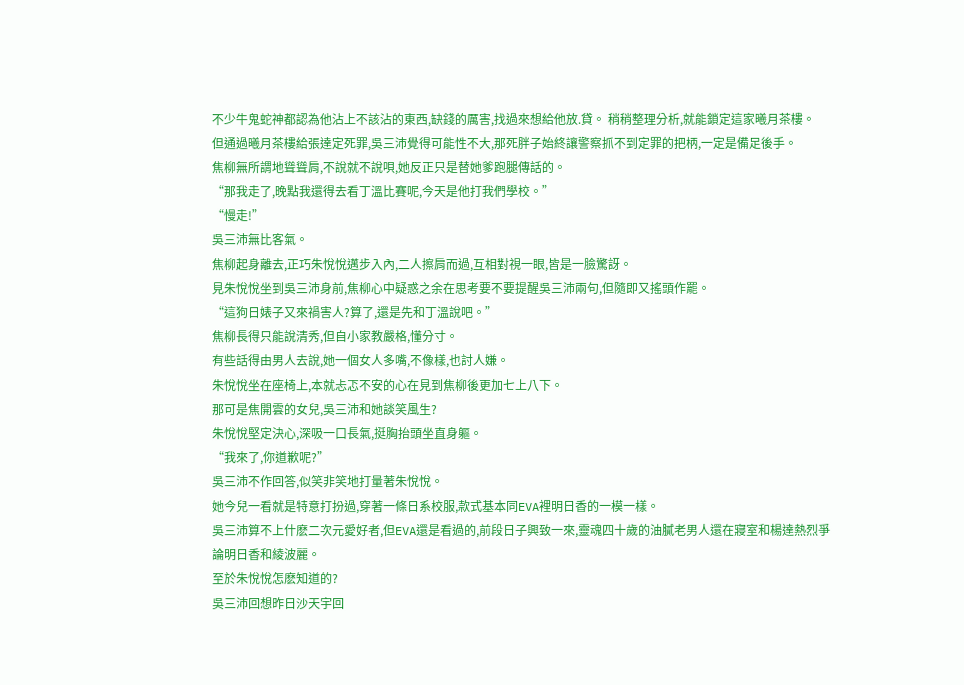不少牛鬼蛇神都認為他沾上不該沾的東西,缺錢的厲害,找過來想給他放.貸。 稍稍整理分析,就能鎖定這家曦月茶樓。
但通過曦月茶樓給張達定死罪,吳三沛覺得可能性不大,那死胖子始終讓警察抓不到定罪的把柄,一定是備足後手。
焦柳無所謂地聳聳肩,不說就不說唄,她反正只是替她爹跑腿傳話的。
“那我走了,晚點我還得去看丁溫比賽呢,今天是他打我們學校。”
“慢走!”
吳三沛無比客氣。
焦柳起身離去,正巧朱悅悅邁步入內,二人擦肩而過,互相對視一眼,皆是一臉驚訝。
見朱悅悅坐到吳三沛身前,焦柳心中疑惑之余在思考要不要提醒吳三沛兩句,但隨即又搖頭作罷。
“這狗日婊子又來禍害人?算了,還是先和丁溫說吧。”
焦柳長得只能說清秀,但自小家教嚴格,懂分寸。
有些話得由男人去說,她一個女人多嘴,不像樣,也討人嫌。
朱悅悅坐在座椅上,本就忐忑不安的心在見到焦柳後更加七上八下。
那可是焦開雲的女兒,吳三沛和她談笑風生?
朱悅悅堅定決心,深吸一口長氣,挺胸抬頭坐直身軀。
“我來了,你道歉呢?”
吳三沛不作回答,似笑非笑地打量著朱悅悅。
她今兒一看就是特意打扮過,穿著一條日系校服,款式基本同EVA裡明日香的一模一樣。
吳三沛算不上什麽二次元愛好者,但EVA還是看過的,前段日子興致一來,靈魂四十歲的油膩老男人還在寢室和楊達熱烈爭論明日香和綾波麗。
至於朱悅悅怎麽知道的?
吳三沛回想昨日沙天宇回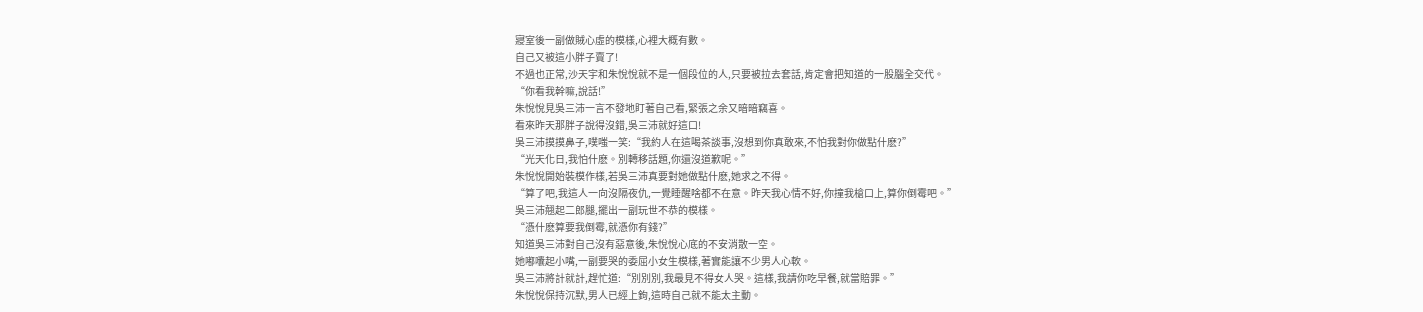寢室後一副做賊心虛的模樣,心裡大概有數。
自己又被這小胖子賣了!
不過也正常,沙天宇和朱悅悅就不是一個段位的人,只要被拉去套話,肯定會把知道的一股腦全交代。
“你看我幹嘛,說話!”
朱悅悅見吳三沛一言不發地盯著自己看,緊張之余又暗暗竊喜。
看來昨天那胖子說得沒錯,吳三沛就好這口!
吳三沛摸摸鼻子,噗嗤一笑:“我約人在這喝茶談事,沒想到你真敢來,不怕我對你做點什麽?”
“光天化日,我怕什麽。別轉移話題,你還沒道歉呢。”
朱悅悅開始裝模作樣,若吳三沛真要對她做點什麽,她求之不得。
“算了吧,我這人一向沒隔夜仇,一覺睡醒啥都不在意。昨天我心情不好,你撞我槍口上,算你倒霉吧。”
吳三沛翹起二郎腿,擺出一副玩世不恭的模樣。
“憑什麽算要我倒霉,就憑你有錢?”
知道吳三沛對自己沒有惡意後,朱悅悅心底的不安消散一空。
她嘟囔起小嘴,一副要哭的委屈小女生模樣,著實能讓不少男人心軟。
吳三沛將計就計,趕忙道:“別別別,我最見不得女人哭。這樣,我請你吃早餐,就當賠罪。”
朱悅悅保持沉默,男人已經上鉤,這時自己就不能太主動。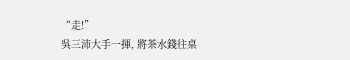“走!”
吳三沛大手一揮, 將茶水錢往桌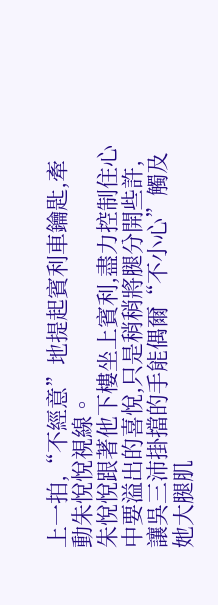上一拍,“不經意”地提起賓利車鑰匙,牽動朱悅悅視線。
朱悅悅跟著他下樓坐上賓利,盡力控制住心中要溢出的喜悅,只是稍稍將腿分開些許,讓吳三沛掛擋的手能偶爾“不小心”觸及她大腿肌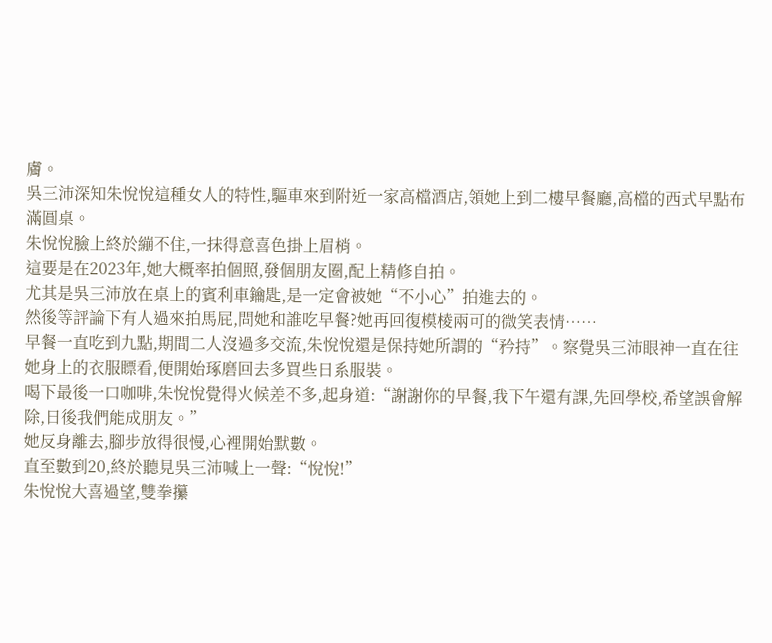膚。
吳三沛深知朱悅悅這種女人的特性,驅車來到附近一家高檔酒店,領她上到二樓早餐廳,高檔的西式早點布滿圓桌。
朱悅悅臉上終於繃不住,一抹得意喜色掛上眉梢。
這要是在2023年,她大概率拍個照,發個朋友圈,配上精修自拍。
尤其是吳三沛放在桌上的賓利車鑰匙,是一定會被她“不小心”拍進去的。
然後等評論下有人過來拍馬屁,問她和誰吃早餐?她再回復模棱兩可的微笑表情……
早餐一直吃到九點,期間二人沒過多交流,朱悅悅還是保持她所謂的“矜持”。察覺吳三沛眼神一直在往她身上的衣服瞟看,便開始琢磨回去多買些日系服裝。
喝下最後一口咖啡,朱悅悅覺得火候差不多,起身道:“謝謝你的早餐,我下午還有課,先回學校,希望誤會解除,日後我們能成朋友。”
她反身離去,腳步放得很慢,心裡開始默數。
直至數到20,終於聽見吳三沛喊上一聲:“悅悅!”
朱悅悅大喜過望,雙拳攥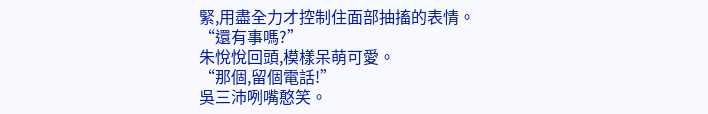緊,用盡全力才控制住面部抽搐的表情。
“還有事嗎?”
朱悅悅回頭,模樣呆萌可愛。
“那個,留個電話!”
吳三沛咧嘴憨笑。